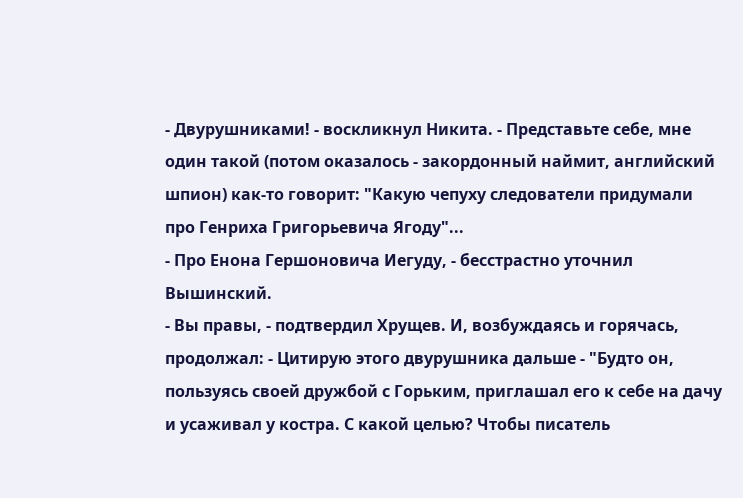- Двурушниками! - воскликнул Никита. - Представьте себе, мне один такой (потом оказалось - закордонный наймит, английский шпион) как-то говорит: "Какую чепуху следователи придумали про Генриха Григорьевича Ягоду"...
- Про Енона Гершоновича Иегуду, - бесстрастно уточнил Вышинский.
- Вы правы, - подтвердил Хрущев. И, возбуждаясь и горячась, продолжал: - Цитирую этого двурушника дальше - "Будто он, пользуясь своей дружбой с Горьким, приглашал его к себе на дачу и усаживал у костра. С какой целью? Чтобы писатель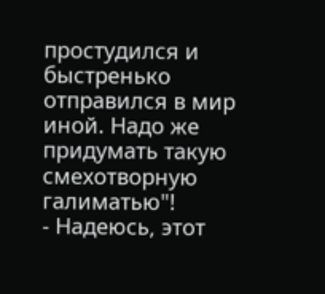простудился и быстренько отправился в мир иной. Надо же придумать такую смехотворную галиматью"!
- Надеюсь, этот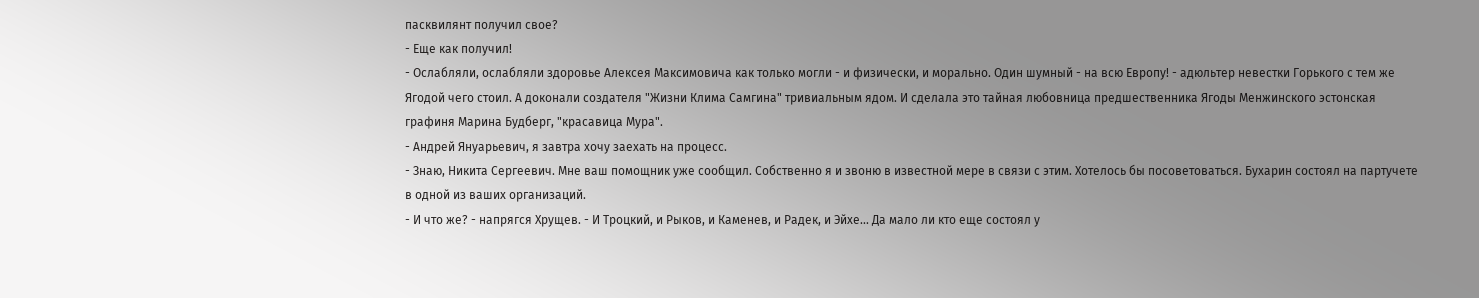пасквилянт получил свое?
- Еще как получил!
- Ослабляли, ослабляли здоровье Алексея Максимовича как только могли - и физически, и морально. Один шумный - на всю Европу! - адюльтер невестки Горького с тем же Ягодой чего стоил. А доконали создателя "Жизни Клима Самгина" тривиальным ядом. И сделала это тайная любовница предшественника Ягоды Менжинского эстонская графиня Марина Будберг, "красавица Мура".
- Андрей Януарьевич, я завтра хочу заехать на процесс.
- Знаю, Никита Сергеевич. Мне ваш помощник уже сообщил. Собственно я и звоню в известной мере в связи с этим. Хотелось бы посоветоваться. Бухарин состоял на партучете в одной из ваших организаций.
- И что же? - напрягся Хрущев. - И Троцкий, и Рыков, и Каменев, и Радек, и Эйхе... Да мало ли кто еще состоял у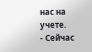нас на учете.
- Сейчас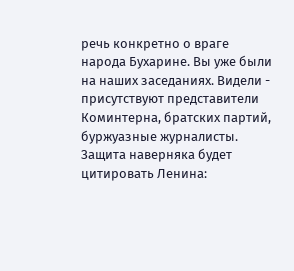речь конкретно о враге народа Бухарине. Вы уже были на наших заседаниях. Видели - присутствуют представители Коминтерна, братских партий, буржуазные журналисты. Защита наверняка будет цитировать Ленина: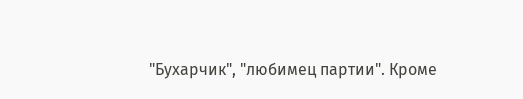"Бухарчик", "любимец партии". Кроме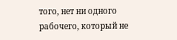того, нет ни одного рабочего, который не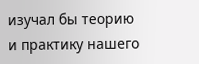изучал бы теорию и практику нашего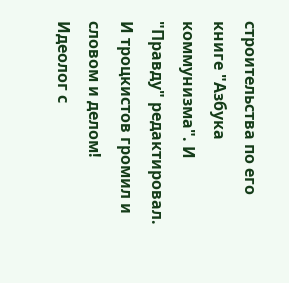строительства по его книге "Азбука коммунизма". И "Правду" редактировал. И троцкистов громил и словом и делом! Идеолог с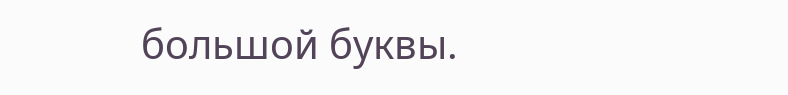большой буквы.